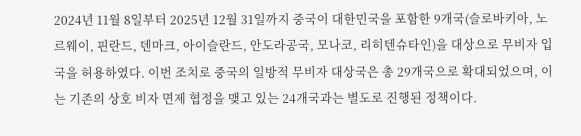2024년 11월 8일부터 2025년 12월 31일까지 중국이 대한민국을 포함한 9개국(슬로바키아, 노르웨이, 핀란드, 덴마크, 아이슬란드, 안도라공국, 모나코, 리히텐슈타인)을 대상으로 무비자 입국을 허용하였다. 이번 조치로 중국의 일방적 무비자 대상국은 총 29개국으로 확대되었으며, 이는 기존의 상호 비자 면제 협정을 맺고 있는 24개국과는 별도로 진행된 정책이다.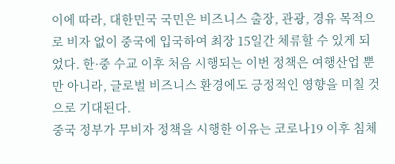이에 따라, 대한민국 국민은 비즈니스 출장, 관광, 경유 목적으로 비자 없이 중국에 입국하여 최장 15일간 체류할 수 있게 되었다. 한·중 수교 이후 처음 시행되는 이번 정책은 여행산업 뿐만 아니라, 글로벌 비즈니스 환경에도 긍정적인 영향을 미칠 것으로 기대된다.
중국 정부가 무비자 정책을 시행한 이유는 코로나19 이후 침체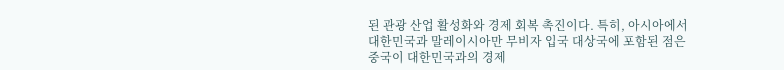된 관광 산업 활성화와 경제 회복 촉진이다. 특히, 아시아에서 대한민국과 말레이시아만 무비자 입국 대상국에 포함된 점은 중국이 대한민국과의 경제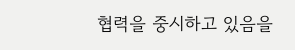협력을 중시하고 있음을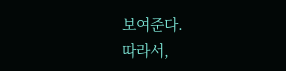보여준다.
따라서,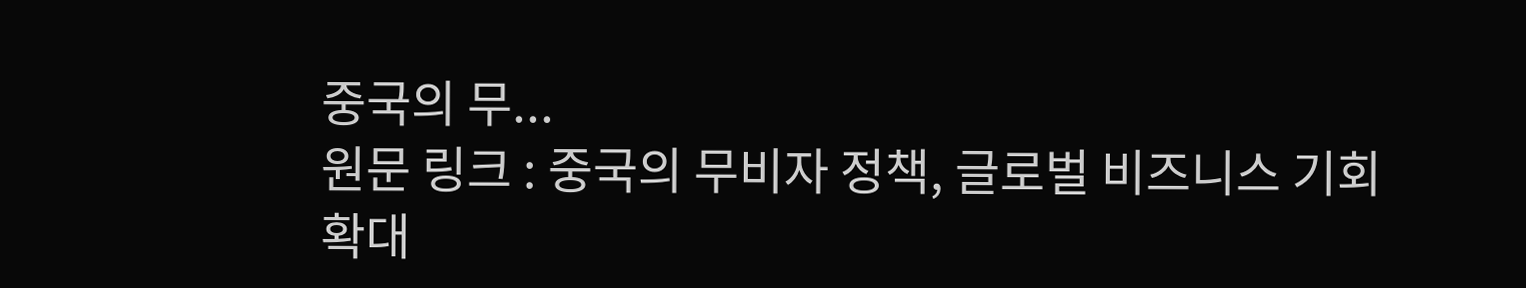중국의 무...
원문 링크 : 중국의 무비자 정책, 글로벌 비즈니스 기회 확대